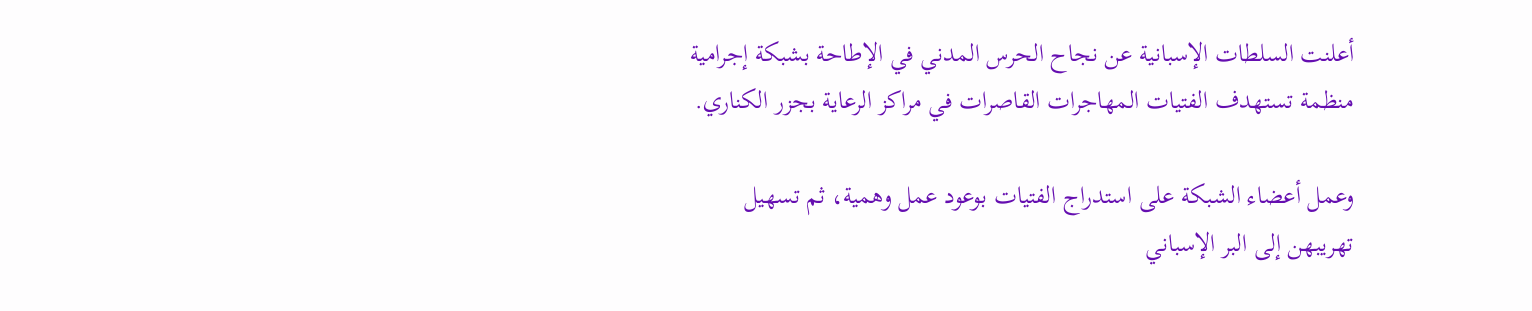أعلنت السلطات الإسبانية عن نجاح الحرس المدني في الإطاحة بشبكة إجرامية منظمة تستهدف الفتيات المهاجرات القاصرات في مراكز الرعاية بجزر الكناري.

وعمل أعضاء الشبكة على استدراج الفتيات بوعود عمل وهمية، ثم تسهيل تهريبهن إلى البر الإسباني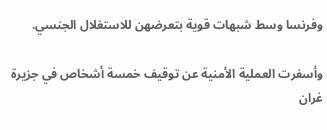وفرنسا وسط شبهات قوية بتعرضهن للاستغلال الجنسي.

وأسفرت العملية الأمنية عن توقيف خمسة أشخاص في جزيرة غران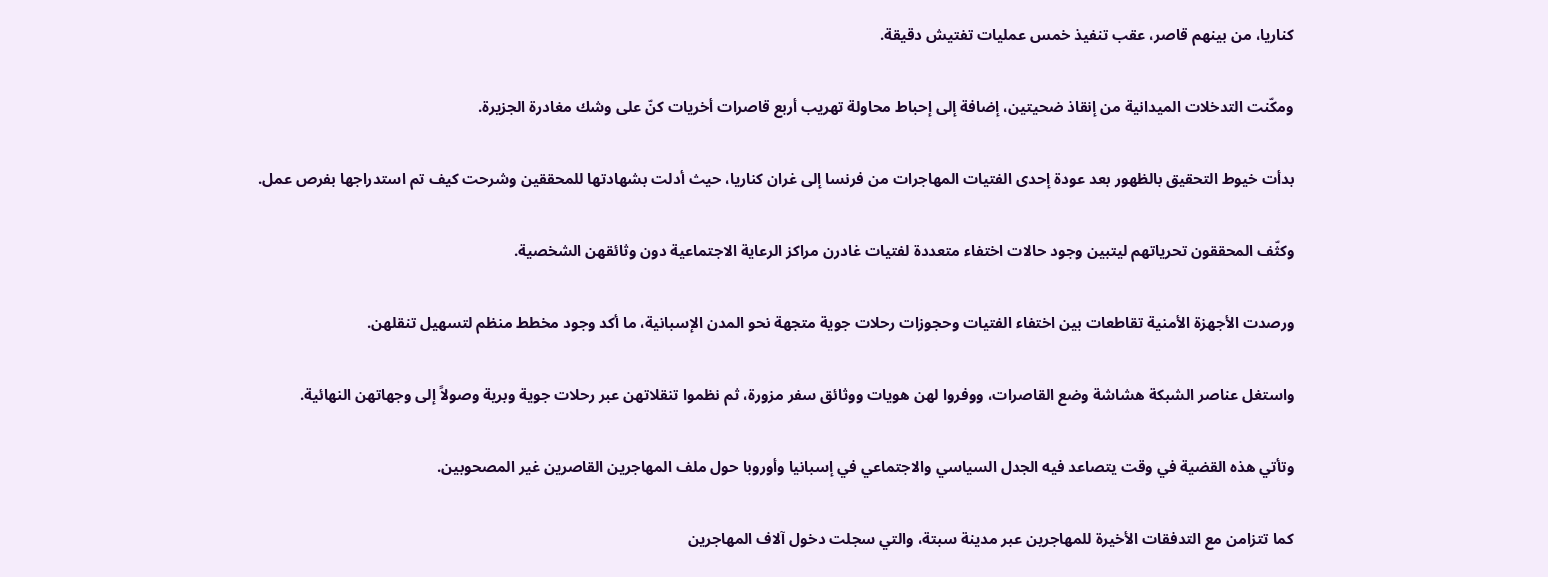كناريا، من بينهم قاصر، عقب تنفيذ خمس عمليات تفتيش دقيقة.

ومكّنت التدخلات الميدانية من إنقاذ ضحيتين، إضافة إلى إحباط محاولة تهريب أربع قاصرات أخريات كنّ على وشك مغادرة الجزيرة.

بدأت خيوط التحقيق بالظهور بعد عودة إحدى الفتيات المهاجرات من فرنسا إلى غران كناريا، حيث أدلت بشهادتها للمحققين وشرحت كيف تم استدراجها بفرص عمل.

وكثّف المحققون تحرياتهم ليتبين وجود حالات اختفاء متعددة لفتيات غادرن مراكز الرعاية الاجتماعية دون وثائقهن الشخصية.

ورصدت الأجهزة الأمنية تقاطعات بين اختفاء الفتيات وحجوزات رحلات جوية متجهة نحو المدن الإسبانية، ما أكد وجود مخطط منظم لتسهيل تنقلهن.

واستغل عناصر الشبكة هشاشة وضع القاصرات، ووفروا لهن هويات ووثائق سفر مزورة، ثم نظموا تنقلاتهن عبر رحلات جوية وبرية وصولاً إلى وجهاتهن النهائية.

وتأتي هذه القضية في وقت يتصاعد فيه الجدل السياسي والاجتماعي في إسبانيا وأوروبا حول ملف المهاجرين القاصرين غير المصحوبين.

كما تتزامن مع التدفقات الأخيرة للمهاجرين عبر مدينة سبتة، والتي سجلت دخول آلاف المهاجرين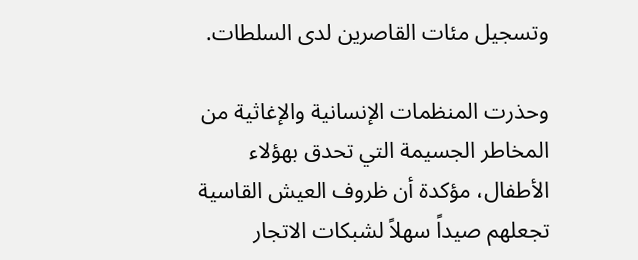وتسجيل مئات القاصرين لدى السلطات.

وحذرت المنظمات الإنسانية والإغاثية من المخاطر الجسيمة التي تحدق بهؤلاء الأطفال، مؤكدة أن ظروف العيش القاسية تجعلهم صيداً سهلاً لشبكات الاتجار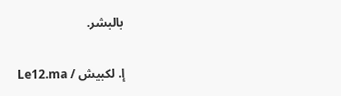بالبشر.

إ. لكبيش / Le12.ma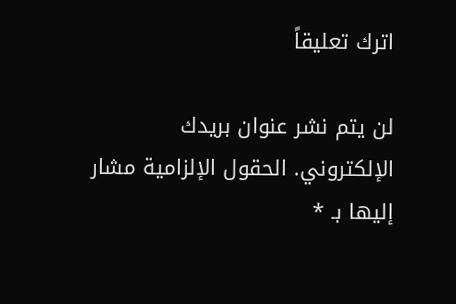اترك تعليقاً

لن يتم نشر عنوان بريدك الإلكتروني. الحقول الإلزامية مشار إليها بـ *